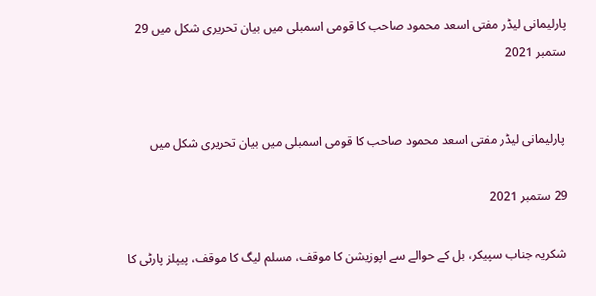پارلیمانی لیڈر مفتی اسعد محمود صاحب کا قومی اسمبلی میں بیان تحریری شکل میں 29 ستمبر 2021


 پارلیمانی لیڈر مفتی اسعد محمود صاحب کا قومی اسمبلی میں بیان تحریری شکل میں

29 ستمبر 2021

 شکریہ جناب سپیکر، بل کے حوالے سے اپوزیشن کا موقف، مسلم لیگ کا موقف، پیپلز پارٹی کا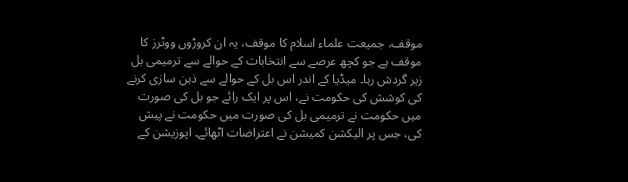موقف، جمیعت علماء اسلام کا موقف، یہ ان کروڑوں ووٹرز کا موقف ہے جو کچھ عرصے سے انتخابات کے حوالے سے ترمیمی بل زیر گردش رہا۔ میڈیا کے اندر اس بل کے حوالے سے ذہن سازی کرنے کی کوشش کی حکومت نے، اس پر ایک رائے جو بل کی صورت میں حکومت نے ترمیمی بل کی صورت میں حکومت نے پیش کی، جس پر الیکشن کمیشن نے اعتراضات اٹھائے۔ اپوزیشن کے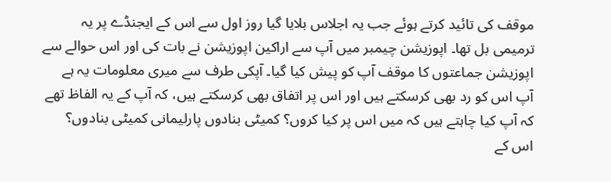موقف کی تائید کرتے ہوئے جب یہ اجلاس بلایا گیا روز اول سے اس کے ایجنڈے پر یہ ترمیمی بل تھا۔ اپوزیشن چیمبر میں آپ سے اراکین اپوزیشن نے بات کی اور اس حوالے سے اپوزیشن جماعتوں کا موقف آپ کو پیش کیا گیا۔ آپکی طرف سے میری معلومات یہ ہے آپ اس کو رد بھی کرسکتے ہیں اور اس پر اتفاق بھی کرسکتے ہیں، کہ آپ کے یہ الفاظ تھے کہ آپ کیا چاہتے ہیں کہ میں اس پر کیا کروں؟ کمیٹی بنادوں پارلیمانی کمیٹی بنادوں؟ اس کے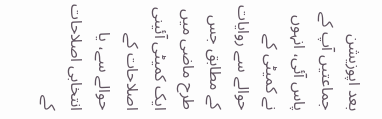بعد اپوزیشن جماعتيں آپ کے پاس آئی، انہوں نے کمیٹی کے حوالے سے روایات کے مطابق جس طرح ماضی میں ایک کمیٹی آئینی اصلاحات کے حوالے سے، یا انتخابی اصلاحات کے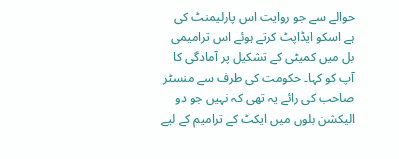حوالے سے جو روایت اس پارلیمنٹ کی ہے اسکو ایڈاپٹ کرتے ہوئے اس ترامیمی بل میں کمیٹی کے تشکیل پر آمادگی کا آپ کو کہا۔ حکومت کی طرف سے منسٹر صاحب کی رائے یہ تھی کہ نہیں جو دو الیکشن بلوں میں ایکٹ کے ترامیم کے لیے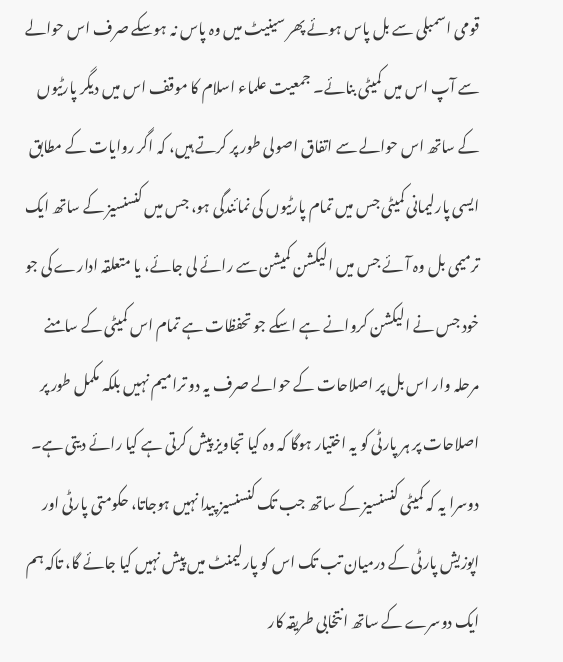قومی اسمبلی سے بل پاس ہوئے پھر سینیٹ میں وہ پاس نہ ہوسکے صرف اس حوالے سے آپ اس میں کمیٹی بنائے۔ جمعیت علماء اسلام کا موقف اس میں دیگر پارٹیوں کے ساتھ اس حوالے سے اتفاق اصولی طور پر کرتے ہیں، کہ اگر روایات کے مطابق ایسی پارلیمانی کمیٹی جس میں تمام پارٹیوں کی نمائندگی ہو، جس میں کنسنسیز کے ساتھ ایک ترمیمی بل وہ آئے جس میں الیکشن کمیشن سے رائے لی جائے، یا متعلقہ ادارے کی جو خود جس نے الیکشن کروانے ہے اسکے جو تحفظات ہے تمام اس کمیٹی کے سامنے مرحلہ وار اس بل پر اصلاحات کے حوالے صرف یہ دو ترامیم نہیں بلکہ مکمل طور پر اصلاحات پر ہر پارٹی کو یہ اختیار ہوگا کہ وہ کیا تجاویز پیش کرتی ہے کیا رائے دیتی ہے۔ دوسرا یہ کہ کمیٹی کنسنسیز کے ساتھ جب تک کنسنسیز پیدا نہیں ہوجاتا، حکومتی پارٹی اور اپوزیش پارٹی کے درمیان تب تک اس کو پارلیمنٹ میں پیش نہیں کیا جائے گا، تاکہ ہم ایک دوسرے کے ساتھ انتخابی طریقہ کار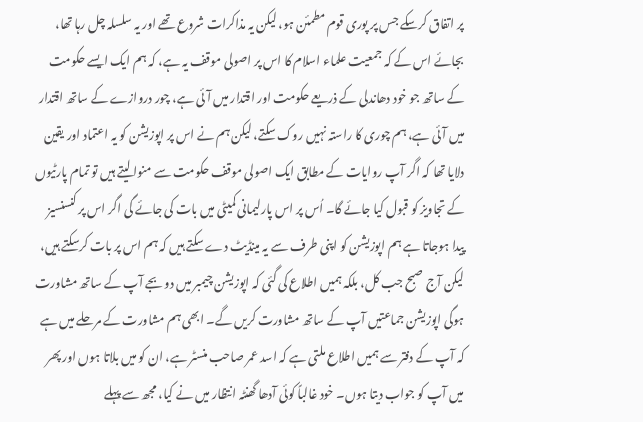پر اتفاق کرسکے جس پر پوری قوم مطمئن ہو، لیکن یہ مذاکرات شروع تھے اور یہ سلسلہ چل رہا تھا، بجائے اس کے کہ جمعیت علماء اسلام کا اس پر اصولی موقف یہ ہے، کہ ہم ایک ایسے حکومت کے ساتھ جو خود دھاندلی کے ذریعے حکومت اور اقتدار میں آئی ہے، چور دروازے کے ساتھ اقتدار میں آئی ہے، ہم چوری کا راستہ نہیں روک سکتے، لیکن ہم نے اس پر اپوزیشن کو یہ اعتماد اور یقین دلایا تھا کہ اگر آپ روایات کے مطابق ایک اصولی موقف حکومت سے منوا لیتے ہیں تو تمام پارٹیوں کے تجاویز کو قبول کیا جائے گا۔ اُس پر اس پارلیمانی کمیٹی میں بات کی جائے گی اگر اس پر کنسنسیز پیدا ہوجاتا ہے ہم اپوزیشن کو اپنی طرف سے یہ مینڈیٹ دے سکتے ہیں کہ ہم اس پر بات کرسکتے ہیں، لیکن آج صبح جب کل، بلکہ ہمیں اطلاع کی گئی کہ اپوزیشن چیمبر میں دو بجے آپ کے ساتھ مشاورت ہوگی اپوزیشن جماعتیں آپ کے ساتھ مشاورت کریں گے۔ ابھی ہم مشاورت کے مرحلے میں ہے کہ آپ کے دفتر سے ہمیں اطلاع ملتی ہے کہ اسد عمر صاحب منسٹر ہے، ان کو میں بلاتا ہوں اور پھر میں آپ کو جواب دیتا ہوں۔ خود غالباً کوئی آدھا گھنٹہ انتظار میں نے کیا، مجھ سے پہلے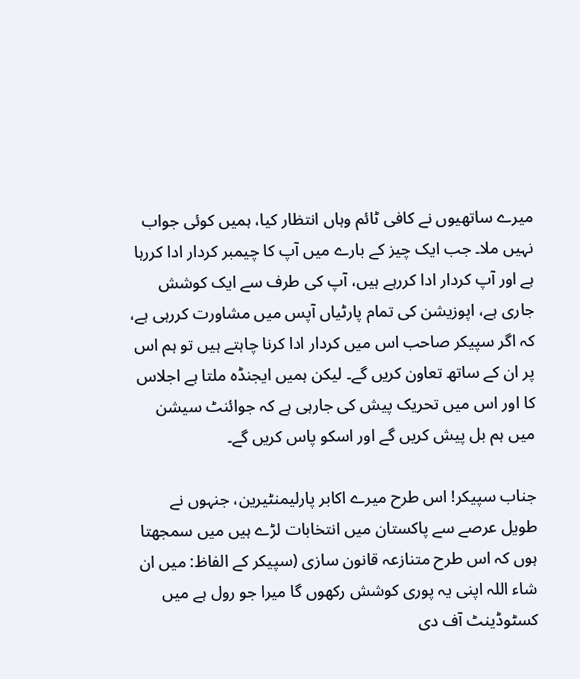میرے ساتھیوں نے کافی ٹائم وہاں انتظار کیا، ہمیں کوئی جواب نہیں ملا۔ جب ایک چیز کے بارے میں آپ کا چیمبر کردار ادا کررہا ہے اور آپ کردار ادا کررہے ہیں، آپ کی طرف سے ایک کوشش جاری ہے، اپوزیشن کی تمام پارٹیاں آپس میں مشاورت کررہی ہے، کہ اگر سپیکر صاحب اس میں کردار ادا کرنا چاہتے ہیں تو ہم اس پر ان کے ساتھ تعاون کریں گے۔ لیکن ہمیں ایجنڈہ ملتا ہے اجلاس کا اور اس میں تحریک پیش کی جارہی ہے کہ جوائنٹ سیشن میں ہم بل پیش کریں گے اور اسکو پاس کریں گے۔

جناب سپیکر! اس طرح میرے اکابر پارلیمنٹیرین، جنہوں نے طویل عرصے سے پاکستان میں انتخابات لڑے ہیں میں سمجھتا ہوں کہ اس طرح متنازعہ قانون سازی (سپیکر کے الفاظ: میں ان شاء اللہ اپنی یہ پوری کوشش رکھوں گا میرا جو رول ہے میں کسٹوڈینٹ آف دی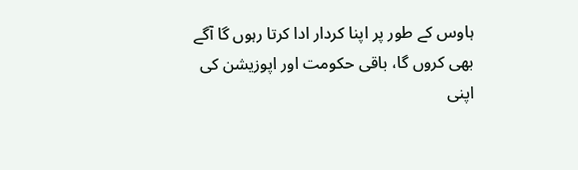ہاوس کے طور پر اپنا کردار ادا کرتا رہوں گا آگے بھی کروں گا، باقی حکومت اور اپوزیشن کی اپنی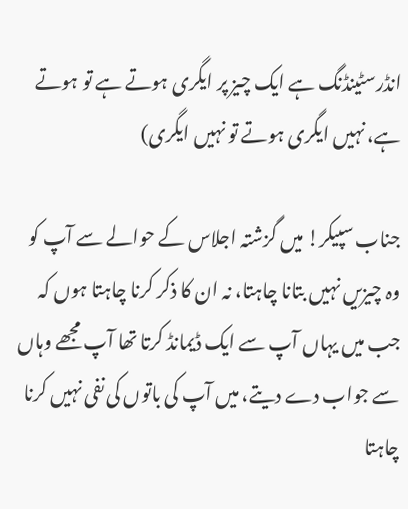انڈرسٹینڈنگ ہے ایک چیز پر ایگری ہوتے ہے تو ہوتے ہے، نہیں ایگری ہوتے تو نہیں ایگری)

جناب سپیکر! میں گزشتہ اجلاس کے حوالے سے آپ کو وہ چیزیں نہیں بتانا چاہتا، نہ ان کا ذکر کرنا چاہتا ہوں کہ جب میں یہاں آپ سے ایک ڈیمانڈ کرتا تھا آپ مجھے وہاں سے جواب دے دیتے، میں آپ کی باتوں کی نفی نہیں کرنا چاہتا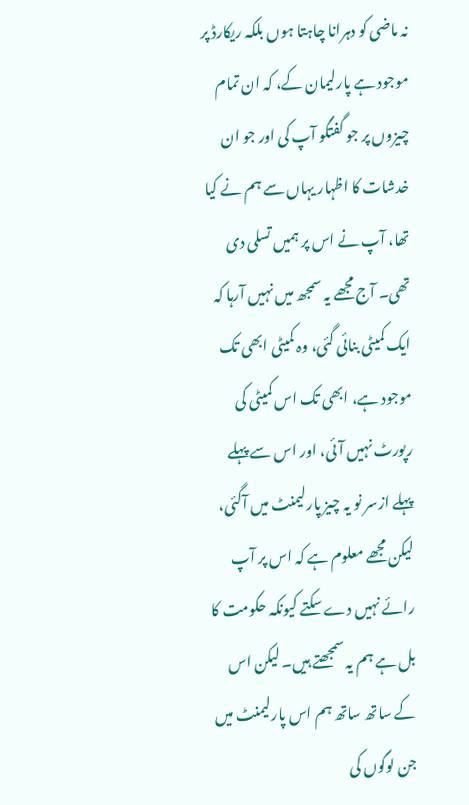نہ ماضی کو دہرانا چاہتا ہوں بلکہ ریکارڈ پر موجود ہے پارلیمان کے، کہ ان تمام چیزوں پر جو گفتگو آپ کی اور جو ان خدشات کا اظہار یہاں سے ہم نے کیا تھا، آپ نے اس پر ہمیں تسلی دی تھی۔ آج مجھے یہ سمجھ میں نہیں آرہا کہ ایک کمیٹی بنائی گئی، وہ کمیٹی ابھی تک موجود ہے، ابھی تک اس کمیٹی کی رپورٹ نہیں آئی، اور اس سے پہلے پہلے ازسر نو یہ چیز پارلیمنٹ میں آگئی، لیکن مجھے معلوم ہے کہ اس پر آپ رائے نہیں دے سکتے کیونکہ حکومت کا بل ہے ہم یہ سمجھتے ہیں۔ لیکن اس کے ساتھ ساتھ ہم اس پارلیمنٹ میں جن لوگوں کی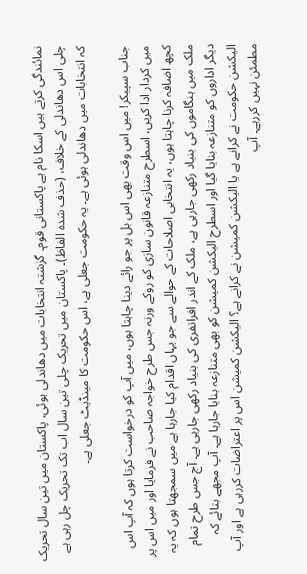نمائندگی کرتے ہیں اسکا نام ہے پاکستانی قوم۔ گزشتہ انتخابات میں دھاندلی ہوئی، پاکستان میں تین سال تحریک چلی اس دھاندلی کے خلاف، (حذف شدہ الفاظ)۔ پاکستان میں تحریک چلی تین سال اب تک تحریک چل رہی ہے کہ انتخابات میں دھاندلی ہوئی ہے۔ یہ حکومت جعلی ہے، اس حکومت کا مینڈیٹ جعلی ہے۔

جناب سپیکر! میں اس وقت بھی اس بل پر جو رائے دینا چاہتا ہوں، میں آپ کو درخواست کرتا ہوں کہ آپ اس میں کردار ادا کریں، اسطرح متنازعہ قانون سازی کو روکے ورنہ جس طرح خواجہ صاحب نے فرمایا اور میں اس پر کچھ اضافہ کرنا چاہتا ہوں، یہ انتخابی اصلاحات کے حوالے سے جو یہاں اقدام کیا جارہا ہے میں سمجھتا ہوں کہ یہ ملک میں ہنگاموں کی بنیاد رکھی جارہی ہے، ملک کے اندر افراتفری کی بنیاد رکھی جارہی ہے۔ آج جس طرح تمام دیگر اداروں کو متنازعہ بنایا گیا اور اسطرح الیکشن کمیشن کو بھی متنازعہ بنایا جارہا ہے۔ آپ مجھے بتائے کہ الیکشن حکومت نے کرانے ہے یا الیکشن کمیشن نے کرانے ہے؟ الیکشن کمیشن اس پر اعتراضات کررہی ہے اور آپ مطمئن نہیں کررہے۔ آپ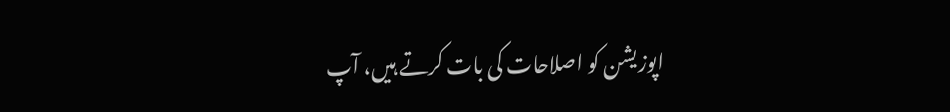اپوزیشن کو اصلاحات کی بات کرتے ہیں، آپ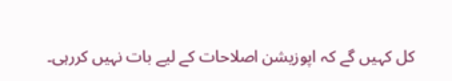کل کہیں گے کہ اپوزیشن اصلاحات کے لیے بات نہیں کررہی۔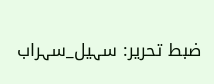ضبط تحریر: سہیل_سہراب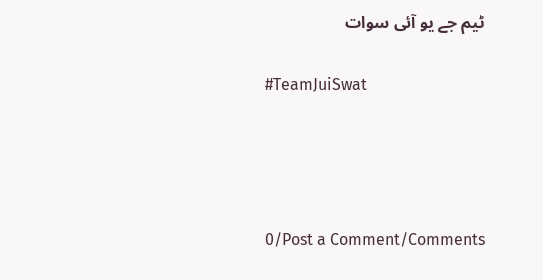ٹیم جے یو آئی سوات

#TeamJuiSwat




0/Post a Comment/Comments